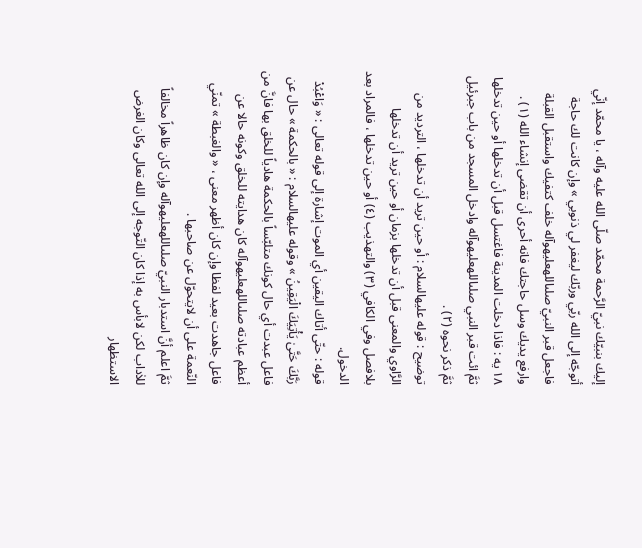إليك بنبيّك نبيّ الرَّحمة محمّد صلّى الله عليه وآله ، يا محمّد إنّي أتوجّه إلى الله ربّي وربّك ليغفر لي ذنوبي » وإن كانت لك حاجة فاجعل قبر النبيّ صلىاللهعليهوآله خلف كتفيك واستقبل القبلة وارفع يديك وسل حاجتك فانه أحرى أن تقضى إنشاء الله (١) .
١٨ يه : فاذا دخلت المدينة فاغتسل قبل أن تدخلها أو حين تدخلها ثمَّ ائت قبر النبي صلىاللهعليهوآله وادخل المسجد من باب جبرئيل ثمَّ ذكر نحوه (٢) .
توضيح : قوله عليهالسلام : أو حين تريد أن تدخلها ، الترديد من الرَّاوي والمعنى قبل أن تدخلها بزمان أو حين تريد أن تدخلها بلافصل وفي الكافي (٣) والتهذيب (٤) أو حين تدخلها ، فالمراد بعد الدخول.
قوله : حتّى أتاك اليقين أي الموت إشارة إلى قوله تعالى : « وَاعْبُدْ رَبَّكَ حَتَّىٰ يَأْتِيَكَ الْيَقِينُ » وقوله عليهالسلام : « بالحكمة » حال عن فاعل عبدت أي حال كونك متلبّساً بالحكمة هادياً للخلق بها فانَّ من أعظم عبادته صلىاللهعليهوآله كان هدايته للخلق وكونه حالا عن فاعل جاهدت بعيد لفظا وإن كان أظهر معنى ، « والغبطة » تمنّي النّعمة على أن لايتحوّل عن صاحبها .
ثمَّ اعلم أنَّ استدبار النبيّ صلىاللهعليهوآله وإن كان ظاهراً مخالفاً للاٰداب لكن لابأس به إذا كان التّوجه إلى الله تعالى وكان الغرض الاستظهار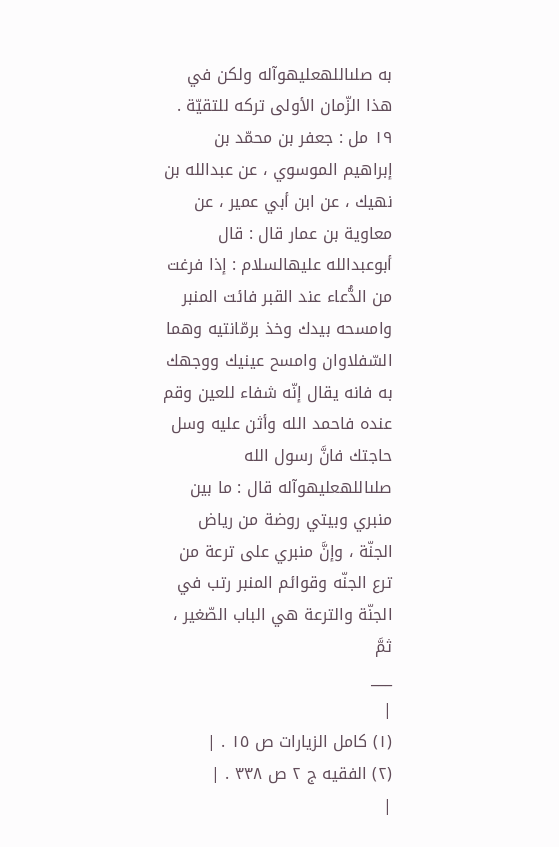به صلىاللهعليهوآله ولكن في هذا الزّمان الأولى تركه للتقيّة .
١٩ مل : جعفر بن محمّد بن إبراهيم الموسوي ، عن عبدالله بن نهيك ، عن ابن أبي عمير ، عن معاوية بن عمار قال : قال أبوعبدالله عليهالسلام : إذا فرغت من الدُّعاء عند القبر فائت المنبر وامسحه بيدك وخذ برمّانتيه وهما السّفلاوان وامسح عينيك ووجهك به فانه يقال إنّه شفاء للعين وقم عنده فاحمد الله وأثن عليه وسل حاجتك فانَّ رسول الله صلىاللهعليهوآله قال : ما بين منبري وبيتي روضة من رياض الجنّة ، وإنَّ منبري على ترعة من ترع الجنّه وقوائم المنبر رتب في الجنّة والترعة هي الباب الصّغير ، ثمَّ
___
|
(١) كامل الزيارات ص ١٥ . |
(٢) الفقيه ج ٢ ص ٣٣٨ . |
|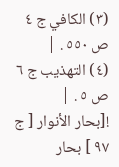(٣) الكافي ج ٤ ص ٥٥٠ . |
(٤) التهذيب ج ٦ ص ٥ . |
![بحار الأنوار [ ج ٩٧ ] بحار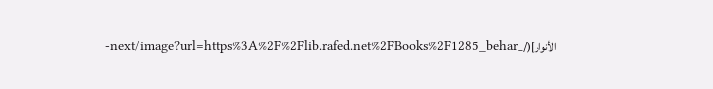الأنوار](/_next/image?url=https%3A%2F%2Flib.rafed.net%2FBooks%2F1285_behar-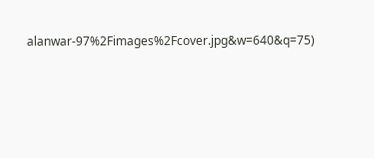alanwar-97%2Fimages%2Fcover.jpg&w=640&q=75)